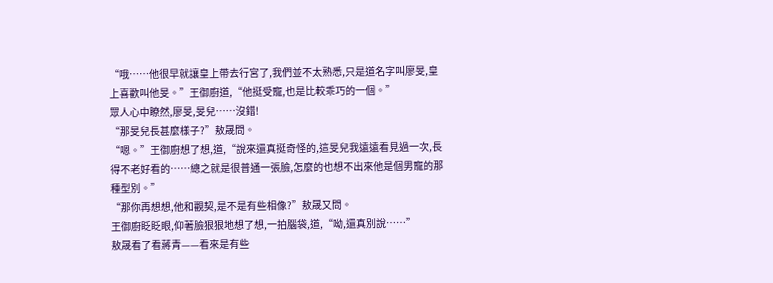“哦……他很早就讓皇上帶去行宮了,我們並不太熟悉,只是道名字叫廖旻,皇上喜歡叫他旻。”王御廚道,“他挺受寵,也是比較乖巧的一個。”
眾人心中瞭然,廖旻,旻兒……沒錯!
“那旻兒長甚麼樣子?”敖晟問。
“嗯。”王御廚想了想,道,“說來還真挺奇怪的,這旻兒我遠遠看見過一次,長得不老好看的……總之就是很普通一張臉,怎麼的也想不出來他是個男寵的那種型別。”
“那你再想想,他和觀契,是不是有些相像?”敖晟又問。
王御廚眨眨眼,仰著臉狠狠地想了想,一拍腦袋,道,“呦,還真別說……”
敖晟看了看蔣青——看來是有些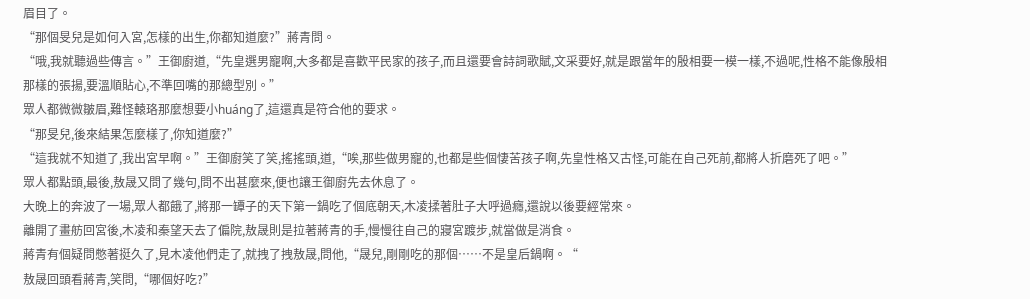眉目了。
“那個旻兒是如何入宮,怎樣的出生,你都知道麼?”蔣青問。
“哦,我就聽過些傳言。”王御廚道,“先皇選男寵啊,大多都是喜歡平民家的孩子,而且還要會詩詞歌賦,文采要好,就是跟當年的殷相要一模一樣,不過呢,性格不能像殷相那樣的張揚,要溫順貼心,不準回嘴的那總型別。”
眾人都微微皺眉,難怪轅珞那麼想要小huáng了,這還真是符合他的要求。
“那旻兒,後來結果怎麼樣了,你知道麼?”
“這我就不知道了,我出宮早啊。”王御廚笑了笑,搖搖頭,道,“唉,那些做男寵的,也都是些個悽苦孩子啊,先皇性格又古怪,可能在自己死前,都將人折磨死了吧。”
眾人都點頭,最後,敖晟又問了幾句,問不出甚麼來,便也讓王御廚先去休息了。
大晚上的奔波了一場,眾人都餓了,將那一罈子的天下第一鍋吃了個底朝天,木凌揉著肚子大呼過癮,還說以後要經常來。
離開了畫舫回宮後,木凌和秦望天去了偏院,敖晟則是拉著蔣青的手,慢慢往自己的寢宮踱步,就當做是消食。
蔣青有個疑問憋著挺久了,見木凌他們走了,就拽了拽敖晟,問他,“晟兒,剛剛吃的那個……不是皇后鍋啊。“
敖晟回頭看蔣青,笑問,“哪個好吃?”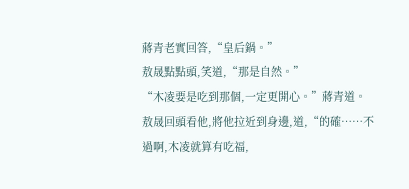蔣青老實回答,“皇后鍋。”
敖晟點點頭,笑道,“那是自然。”
“木凌要是吃到那個,一定更開心。”蔣青道。
敖晟回頭看他,將他拉近到身邊,道,“的確……不過啊,木凌就算有吃福,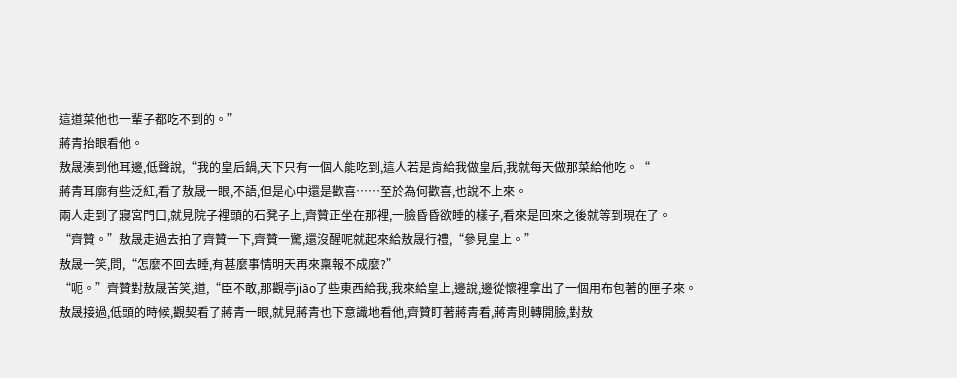這道菜他也一輩子都吃不到的。”
蔣青抬眼看他。
敖晟湊到他耳邊,低聲說,“我的皇后鍋,天下只有一個人能吃到,這人若是肯給我做皇后,我就每天做那菜給他吃。“
蔣青耳廓有些泛紅,看了敖晟一眼,不語,但是心中還是歡喜……至於為何歡喜,也說不上來。
兩人走到了寢宮門口,就見院子裡頭的石凳子上,齊贊正坐在那裡,一臉昏昏欲睡的樣子,看來是回來之後就等到現在了。
“齊贊。”敖晟走過去拍了齊贊一下,齊贊一驚,還沒醒呢就起來給敖晟行禮,“參見皇上。”
敖晟一笑,問,“怎麼不回去睡,有甚麼事情明天再來稟報不成麼?”
“呃。”齊贊對敖晟苦笑,道,“臣不敢,那觀亭jiāo了些東西給我,我來給皇上,邊說,邊從懷裡拿出了一個用布包著的匣子來。
敖晟接過,低頭的時候,觀契看了蔣青一眼,就見蔣青也下意識地看他,齊贊盯著蔣青看,蔣青則轉開臉,對敖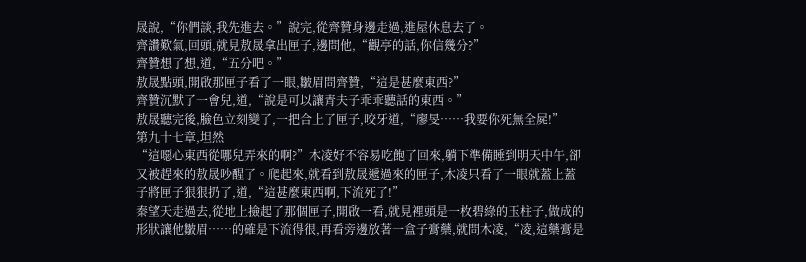晟說,“你們談,我先進去。”說完,從齊贊身邊走過,進屋休息去了。
齊讚歎氣,回頭,就見敖晟拿出匣子,邊問他,“觀亭的話,你信幾分?”
齊贊想了想,道,“五分吧。”
敖晟點頭,開啟那匣子看了一眼,皺眉問齊贊,“這是甚麼東西?”
齊贊沉默了一會兒,道,“說是可以讓青夫子乖乖聽話的東西。”
敖晟聽完後,臉色立刻變了,一把合上了匣子,咬牙道,“廖旻……我要你死無全屍!”
第九十七章,坦然
“這噁心東西從哪兒弄來的啊?”木凌好不容易吃飽了回來,躺下準備睡到明天中午,卻又被趕來的敖晟吵醒了。爬起來,就看到敖晟遞過來的匣子,木凌只看了一眼就蓋上蓋子將匣子狠狠扔了,道,“這甚麼東西啊,下流死了!”
秦望天走過去,從地上撿起了那個匣子,開啟一看,就見裡頭是一枚碧綠的玉柱子,做成的形狀讓他皺眉……的確是下流得很,再看旁邊放著一盒子膏藥,就問木凌,“凌,這藥膏是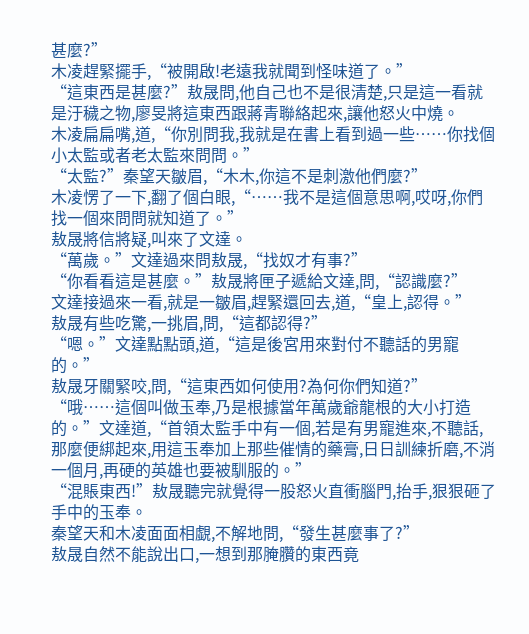甚麼?”
木凌趕緊擺手,“被開啟!老遠我就聞到怪味道了。”
“這東西是甚麼?”敖晟問,他自己也不是很清楚,只是這一看就是汙穢之物,廖旻將這東西跟蔣青聯絡起來,讓他怒火中燒。
木凌扁扁嘴,道,“你別問我,我就是在書上看到過一些……你找個小太監或者老太監來問問。”
“太監?”秦望天皺眉,“木木,你這不是刺激他們麼?”
木凌愣了一下,翻了個白眼,“……我不是這個意思啊,哎呀,你們找一個來問問就知道了。”
敖晟將信將疑,叫來了文達。
“萬歲。”文達過來問敖晟,“找奴才有事?”
“你看看這是甚麼。”敖晟將匣子遞給文達,問,“認識麼?”
文達接過來一看,就是一皺眉,趕緊還回去,道,“皇上,認得。”
敖晟有些吃驚,一挑眉,問,“這都認得?”
“嗯。”文達點點頭,道,“這是後宮用來對付不聽話的男寵的。”
敖晟牙關緊咬,問,“這東西如何使用?為何你們知道?”
“哦……這個叫做玉奉,乃是根據當年萬歲爺龍根的大小打造的。”文達道,“首領太監手中有一個,若是有男寵進來,不聽話,那麼便綁起來,用這玉奉加上那些催情的藥膏,日日訓練折磨,不消一個月,再硬的英雄也要被馴服的。”
“混賬東西!”敖晟聽完就覺得一股怒火直衝腦門,抬手,狠狠砸了手中的玉奉。
秦望天和木凌面面相覷,不解地問,“發生甚麼事了?”
敖晟自然不能說出口,一想到那腌臢的東西竟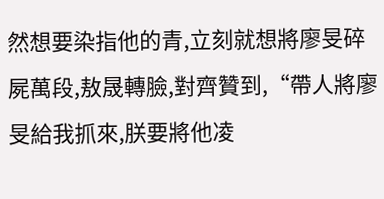然想要染指他的青,立刻就想將廖旻碎屍萬段,敖晟轉臉,對齊贊到,“帶人將廖旻給我抓來,朕要將他凌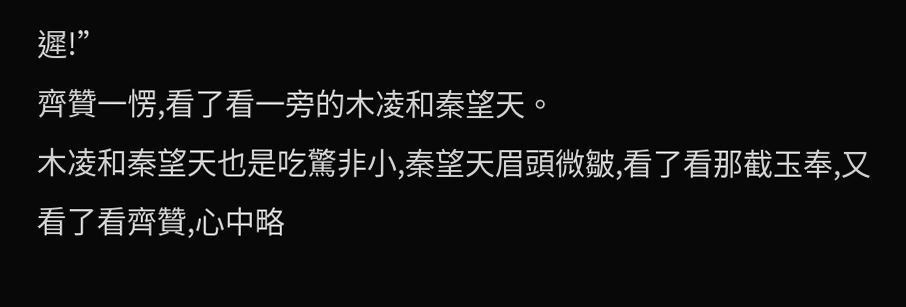遲!”
齊贊一愣,看了看一旁的木凌和秦望天。
木凌和秦望天也是吃驚非小,秦望天眉頭微皺,看了看那截玉奉,又看了看齊贊,心中略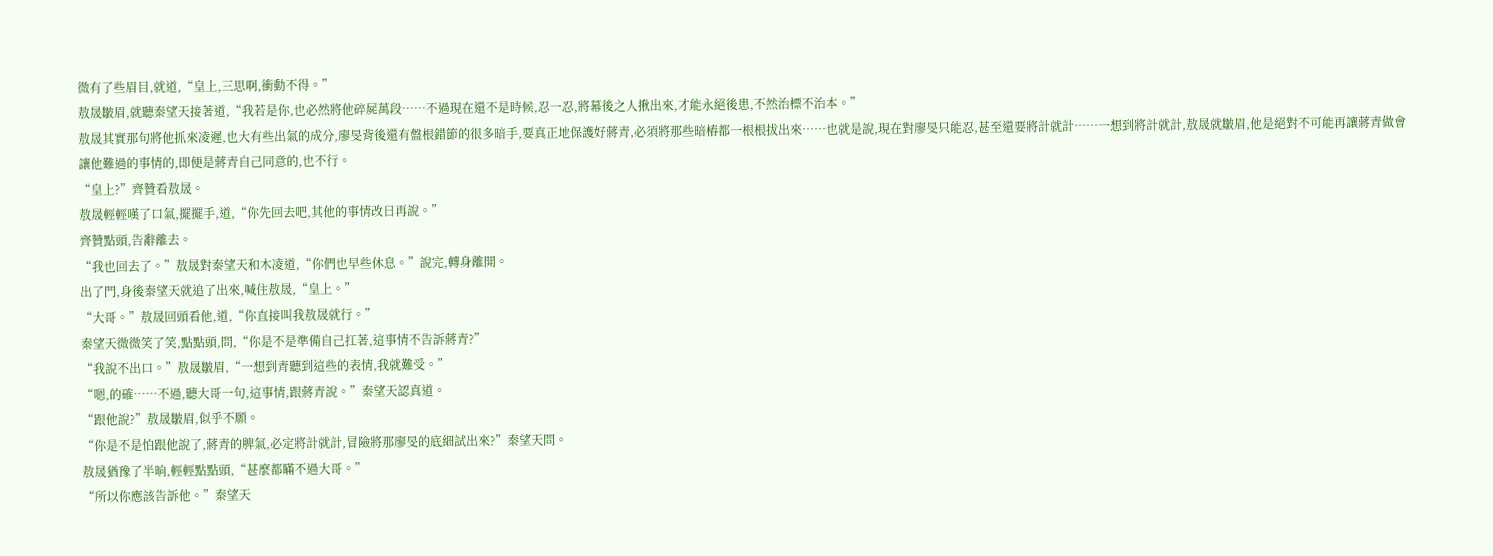微有了些眉目,就道,“皇上,三思啊,衝動不得。”
敖晟皺眉,就聽秦望天接著道,“我若是你,也必然將他碎屍萬段……不過現在還不是時候,忍一忍,將幕後之人揪出來,才能永絕後患,不然治標不治本。”
敖晟其實那句將他抓來凌遲,也大有些出氣的成分,廖旻背後還有盤根錯節的很多暗手,要真正地保護好蔣青,必須將那些暗樁都一根根拔出來……也就是說,現在對廖旻只能忍,甚至還要將計就計……一想到將計就計,敖晟就皺眉,他是絕對不可能再讓蔣青做會讓他難過的事情的,即便是蔣青自己同意的,也不行。
“皇上?”齊贊看敖晟。
敖晟輕輕嘆了口氣,擺擺手,道,“你先回去吧,其他的事情改日再說。”
齊贊點頭,告辭離去。
“我也回去了。”敖晟對秦望天和木凌道,“你們也早些休息。”說完,轉身離開。
出了門,身後秦望天就追了出來,喊住敖晟,“皇上。”
“大哥。”敖晟回頭看他,道,“你直接叫我敖晟就行。”
秦望天微微笑了笑,點點頭,問,“你是不是準備自己扛著,這事情不告訴蔣青?”
“我說不出口。”敖晟皺眉,“一想到青聽到這些的表情,我就難受。”
“嗯,的確……不過,聽大哥一句,這事情,跟蔣青說。”秦望天認真道。
“跟他說?”敖晟皺眉,似乎不願。
“你是不是怕跟他說了,蔣青的脾氣,必定將計就計,冒險將那廖旻的底細試出來?”秦望天問。
敖晟猶豫了半晌,輕輕點點頭,“甚麼都瞞不過大哥。”
“所以你應該告訴他。”秦望天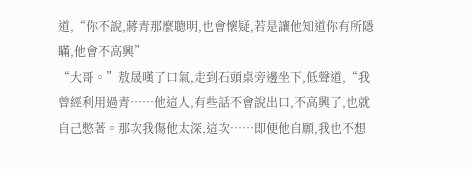道,“你不說,蔣青那麼聰明,也會懷疑,若是讓他知道你有所隱瞞,他會不高興”
“大哥。”敖晟嘆了口氣,走到石頭桌旁邊坐下,低聲道,“我曾經利用過青……他這人,有些話不會說出口,不高興了,也就自己憋著。那次我傷他太深,這次……即便他自願,我也不想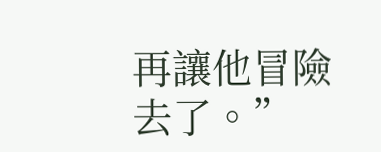再讓他冒險去了。”